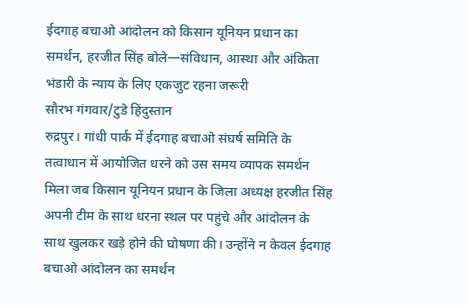ईदगाह बचाओ आंदोलन को किसान यूनियन प्रधान का समर्थन, हरजीत सिंह बोले—संविधान, आस्था और अंकिता भंडारी के न्याय के लिए एकजुट रहना जरूरी
सौरभ गंगवार/टुडे हिंदुस्तान
रुद्रपुर। गांधी पार्क में ईदगाह बचाओ संघर्ष समिति के तत्वाधान में आयोजित धरने को उस समय व्यापक समर्थन मिला जब किसान यूनियन प्रधान के जिला अध्यक्ष हरजीत सिंह अपनी टीम के साथ धरना स्थल पर पहुंचे और आंदोलन के साथ खुलकर खड़े होने की घोषणा की। उन्होंने न केवल ईदगाह बचाओ आंदोलन का समर्थन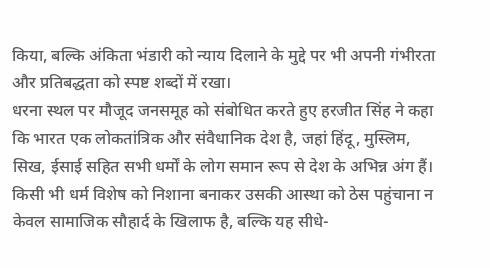किया, बल्कि अंकिता भंडारी को न्याय दिलाने के मुद्दे पर भी अपनी गंभीरता और प्रतिबद्धता को स्पष्ट शब्दों में रखा।
धरना स्थल पर मौजूद जनसमूह को संबोधित करते हुए हरजीत सिंह ने कहा कि भारत एक लोकतांत्रिक और संवैधानिक देश है, जहां हिंदू, मुस्लिम, सिख, ईसाई सहित सभी धर्मों के लोग समान रूप से देश के अभिन्न अंग हैं। किसी भी धर्म विशेष को निशाना बनाकर उसकी आस्था को ठेस पहुंचाना न केवल सामाजिक सौहार्द के खिलाफ है, बल्कि यह सीधे-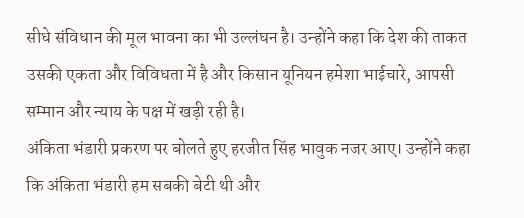सीधे संविधान की मूल भावना का भी उल्लंघन है। उन्होंने कहा कि देश की ताकत उसकी एकता और विविधता में है और किसान यूनियन हमेशा भाईचारे, आपसी सम्मान और न्याय के पक्ष में खड़ी रही है।
अंकिता भंडारी प्रकरण पर बोलते हुए हरजीत सिंह भावुक नजर आए। उन्होंने कहा कि अंकिता भंडारी हम सबकी बेटी थी और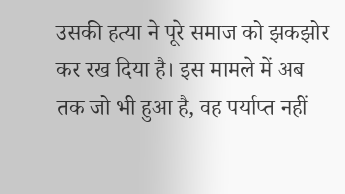उसकी हत्या ने पूरे समाज को झकझोर कर रख दिया है। इस मामले में अब तक जो भी हुआ है, वह पर्याप्त नहीं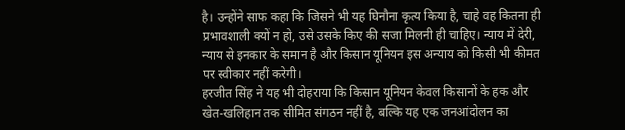है। उन्होंने साफ कहा कि जिसने भी यह घिनौना कृत्य किया है, चाहे वह कितना ही प्रभावशाली क्यों न हो, उसे उसके किए की सजा मिलनी ही चाहिए। न्याय में देरी, न्याय से इनकार के समान है और किसान यूनियन इस अन्याय को किसी भी कीमत पर स्वीकार नहीं करेगी।
हरजीत सिंह ने यह भी दोहराया कि किसान यूनियन केवल किसानों के हक और खेत-खलिहान तक सीमित संगठन नहीं है, बल्कि यह एक जनआंदोलन का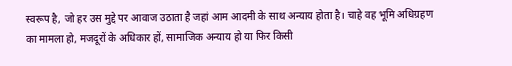स्वरूप है, जो हर उस मुद्दे पर आवाज उठाता है जहां आम आदमी के साथ अन्याय होता है। चाहे वह भूमि अधिग्रहण का मामला हो, मजदूरों के अधिकार हों, सामाजिक अन्याय हो या फिर किसी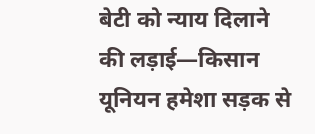बेटी को न्याय दिलाने की लड़ाई—किसान यूनियन हमेशा सड़क से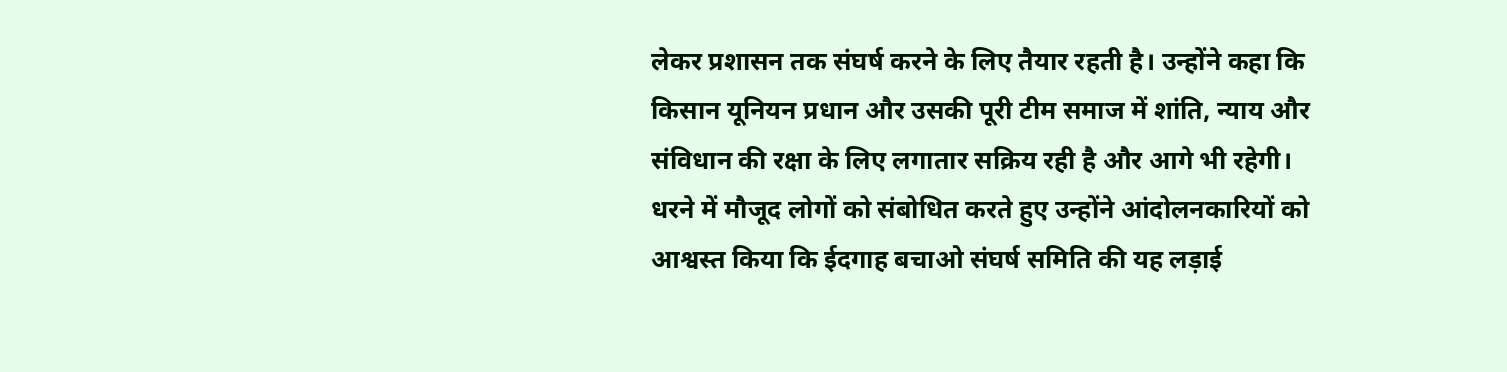लेकर प्रशासन तक संघर्ष करने के लिए तैयार रहती है। उन्होंने कहा कि किसान यूनियन प्रधान और उसकी पूरी टीम समाज में शांति, न्याय और संविधान की रक्षा के लिए लगातार सक्रिय रही है और आगे भी रहेगी।
धरने में मौजूद लोगों को संबोधित करते हुए उन्होंने आंदोलनकारियों को आश्वस्त किया कि ईदगाह बचाओ संघर्ष समिति की यह लड़ाई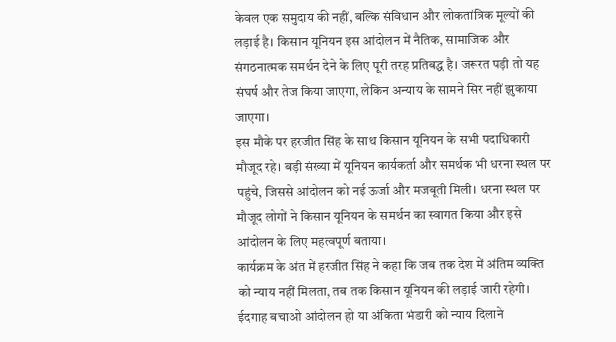केवल एक समुदाय की नहीं, बल्कि संविधान और लोकतांत्रिक मूल्यों की लड़ाई है। किसान यूनियन इस आंदोलन में नैतिक, सामाजिक और संगठनात्मक समर्थन देने के लिए पूरी तरह प्रतिबद्ध है। जरूरत पड़ी तो यह संघर्ष और तेज किया जाएगा, लेकिन अन्याय के सामने सिर नहीं झुकाया जाएगा।
इस मौके पर हरजीत सिंह के साथ किसान यूनियन के सभी पदाधिकारी मौजूद रहे। बड़ी संख्या में यूनियन कार्यकर्ता और समर्थक भी धरना स्थल पर पहुंचे, जिससे आंदोलन को नई ऊर्जा और मजबूती मिली। धरना स्थल पर मौजूद लोगों ने किसान यूनियन के समर्थन का स्वागत किया और इसे आंदोलन के लिए महत्वपूर्ण बताया।
कार्यक्रम के अंत में हरजीत सिंह ने कहा कि जब तक देश में अंतिम व्यक्ति को न्याय नहीं मिलता, तब तक किसान यूनियन की लड़ाई जारी रहेगी। ईदगाह बचाओ आंदोलन हो या अंकिता भंडारी को न्याय दिलाने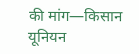की मांग—किसान यूनियन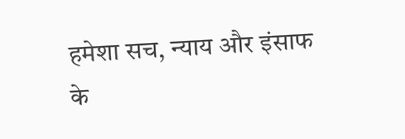हमेशा सच, न्याय और इंसाफ के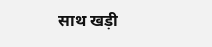साथ खड़ी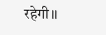रहेगी।।